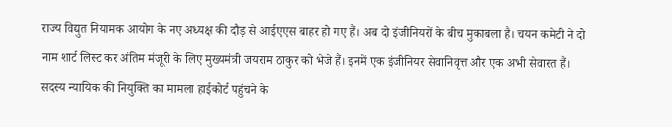राज्य विद्युत नियामक आयोग के नए अध्यक्ष की दौड़ से आईएएस बाहर हो गए हैं। अब दो इंजीनियरों के बीच मुकाबला है। चयन कमेटी ने दो नाम शार्ट लिस्ट कर अंतिम मंजूरी के लिए मुख्यमंत्री जयराम ठाकुर को भेजे हैं। इनमें एक इंजीनियर सेवानिवृत्त और एक अभी सेवारत हैं। सदस्य न्यायिक की नियुक्ति का मामला हाईकोर्ट पहुंचने के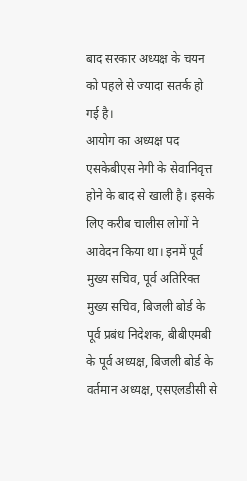बाद सरकार अध्यक्ष के चयन को पहले से ज्यादा सतर्क हो गई है।
आयोग का अध्यक्ष पद एसकेबीएस नेगी के सेवानिवृत्त होने के बाद से खाली है। इसके लिए करीब चालीस लोगों ने आवेदन किया था। इनमें पूर्व मुख्य सचिव, पूर्व अतिरिक्त मुख्य सचिव, बिजली बोर्ड के पूर्व प्रबंध निदेशक, बीबीएमबी के पूर्व अध्यक्ष, बिजली बोर्ड के वर्तमान अध्यक्ष, एसएलडीसी से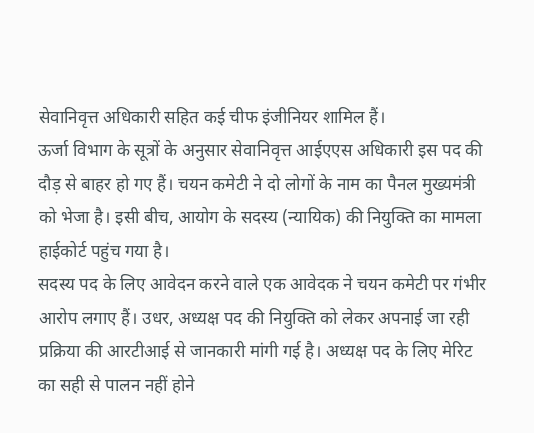सेवानिवृत्त अधिकारी सहित कई चीफ इंजीनियर शामिल हैं।
ऊर्जा विभाग के सूत्रों के अनुसार सेवानिवृत्त आईएएस अधिकारी इस पद की दौड़ से बाहर हो गए हैं। चयन कमेटी ने दो लोगों के नाम का पैनल मुख्यमंत्री को भेजा है। इसी बीच, आयोग के सदस्य (न्यायिक) की नियुक्ति का मामला हाईकोर्ट पहुंच गया है।
सदस्य पद के लिए आवेदन करने वाले एक आवेदक ने चयन कमेटी पर गंभीर आरोप लगाए हैं। उधर, अध्यक्ष पद की नियुक्ति को लेकर अपनाई जा रही प्रक्रिया की आरटीआई से जानकारी मांगी गई है। अध्यक्ष पद के लिए मेरिट का सही से पालन नहीं होने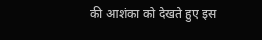की आशंका को देखते हुए इस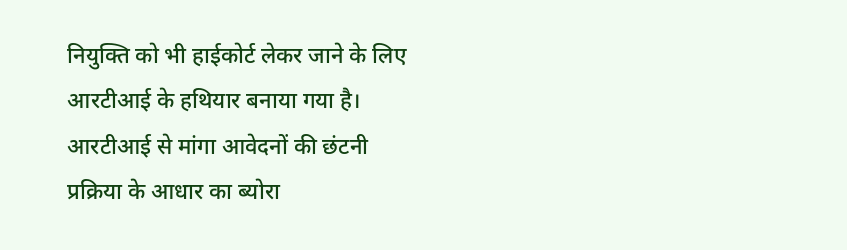नियुक्ति को भी हाईकोर्ट लेकर जाने के लिए आरटीआई के हथियार बनाया गया है।
आरटीआई से मांगा आवेदनों की छंटनी प्रक्रिया के आधार का ब्योरा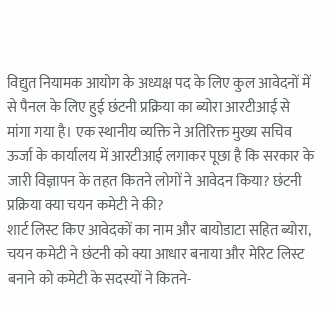विद्युत नियामक आयोग के अध्यक्ष पद के लिए कुल आवेदनों में से पैनल के लिए हुई छंटनी प्रक्रिया का ब्योरा आरटीआई से मांगा गया है। एक स्थानीय व्यक्ति ने अतिरिक्त मुख्य सचिव ऊर्जा के कार्यालय में आरटीआई लगाकर पूछा है कि सरकार के जारी विज्ञापन के तहत कितने लोगों ने आवेदन किया? छंटनी प्रक्रिया क्या चयन कमेटी ने की?
शार्ट लिस्ट किए आवेदकों का नाम और बायोडाटा सहित ब्योरा, चयन कमेटी ने छंटनी को क्या आधार बनाया और मेरिट लिस्ट बनाने को कमेटी के सदस्यों ने कितने-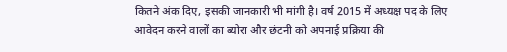कितने अंक दिए, इसकी जानकारी भी मांगी है। वर्ष 2015 में अध्यक्ष पद के लिए आवेदन करने वालों का ब्योरा और छंटनी को अपनाई प्रक्रिया की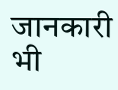जानकारी भी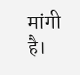मांगी है।